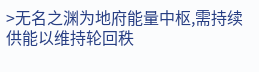>无名之渊为地府能量中枢,需持续供能以维持轮回秩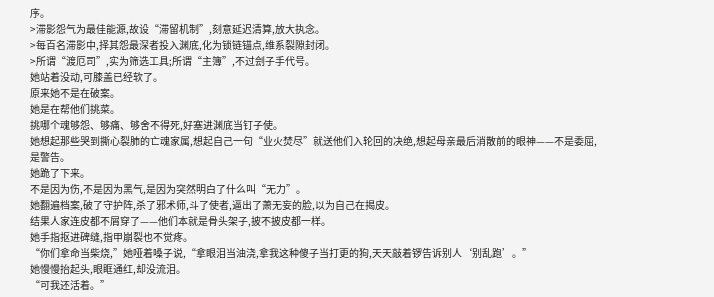序。
>滞影怨气为最佳能源,故设“滞留机制”,刻意延迟清算,放大执念。
>每百名滞影中,择其怨最深者投入渊底,化为锁链锚点,维系裂隙封闭。
>所谓“渡厄司”,实为筛选工具;所谓“主簿”,不过刽子手代号。
她站着没动,可膝盖已经软了。
原来她不是在破案。
她是在帮他们挑菜。
挑哪个魂够怨、够痛、够舍不得死,好塞进渊底当钉子使。
她想起那些哭到撕心裂肺的亡魂家属,想起自己一句“业火焚尽”就送他们入轮回的决绝,想起母亲最后消散前的眼神——不是委屈,是警告。
她跪了下来。
不是因为伤,不是因为黑气,是因为突然明白了什么叫“无力”。
她翻遍档案,破了守护阵,杀了邪术师,斗了使者,逼出了萧无妄的脸,以为自己在揭皮。
结果人家连皮都不屑穿了——他们本就是骨头架子,披不披皮都一样。
她手指抠进碑缝,指甲崩裂也不觉疼。
“你们拿命当柴烧,”她哑着嗓子说,“拿眼泪当油浇,拿我这种傻子当打更的狗,天天敲着锣告诉别人‘别乱跑’。”
她慢慢抬起头,眼眶通红,却没流泪。
“可我还活着。”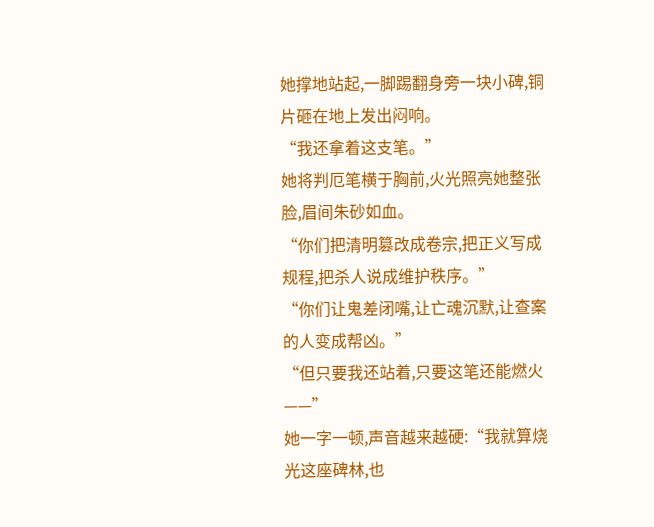她撑地站起,一脚踢翻身旁一块小碑,铜片砸在地上发出闷响。
“我还拿着这支笔。”
她将判厄笔横于胸前,火光照亮她整张脸,眉间朱砂如血。
“你们把清明篡改成卷宗,把正义写成规程,把杀人说成维护秩序。”
“你们让鬼差闭嘴,让亡魂沉默,让查案的人变成帮凶。”
“但只要我还站着,只要这笔还能燃火——”
她一字一顿,声音越来越硬:“我就算烧光这座碑林,也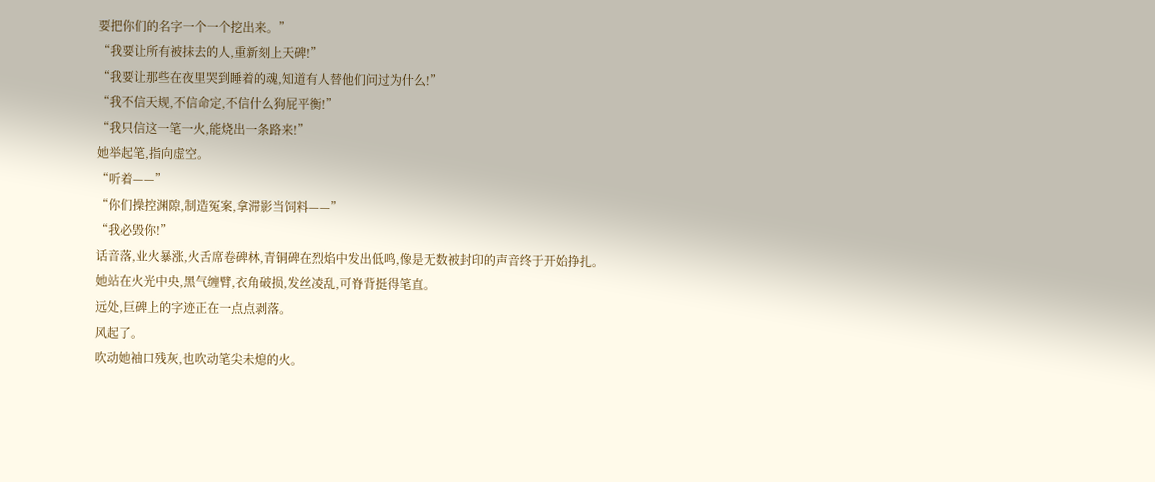要把你们的名字一个一个挖出来。”
“我要让所有被抹去的人,重新刻上天碑!”
“我要让那些在夜里哭到睡着的魂,知道有人替他们问过为什么!”
“我不信天规,不信命定,不信什么狗屁平衡!”
“我只信这一笔一火,能烧出一条路来!”
她举起笔,指向虚空。
“听着——”
“你们操控渊隙,制造冤案,拿滞影当饲料——”
“我必毁你!”
话音落,业火暴涨,火舌席卷碑林,青铜碑在烈焰中发出低鸣,像是无数被封印的声音终于开始挣扎。
她站在火光中央,黑气缠臂,衣角破损,发丝凌乱,可脊背挺得笔直。
远处,巨碑上的字迹正在一点点剥落。
风起了。
吹动她袖口残灰,也吹动笔尖未熄的火。